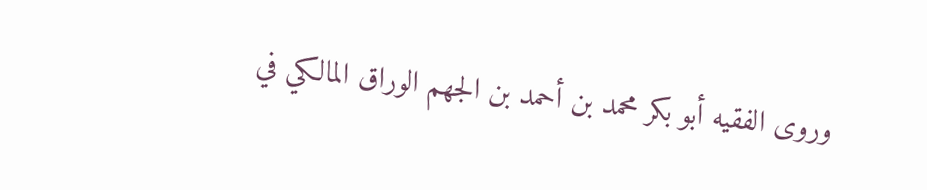وروى الفقيه أبو بكر محمد بن أحمد بن الجهم الوراق المالكي في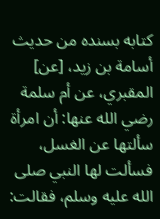كتابه بسنده من حديث أسامة بن زيد، [عن] المقبري، عن أم سلمة رضي الله عنها: أن امرأة سألتها عن الغسل، فسألت لها النبي صلى الله عليه وسلم، فقالت: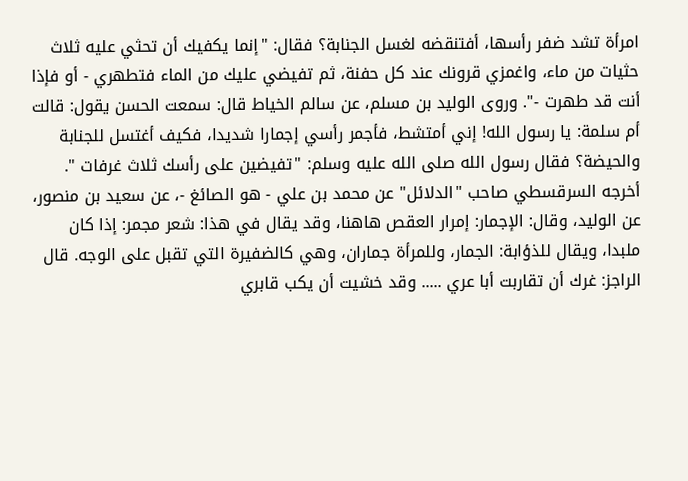امرأة تشد ضفر رأسها، أفتنقضه لغسل الجنابة؟ فقال: "إنما يكفيك أن تحثي عليه ثلاث حثيات من ماء، واغمزي قرونك عند كل حفنة، ثم تفيضي عليك من الماء فتطهري - أو فإذا أنت قد طهرت -". وروى الوليد بن مسلم، عن سالم الخياط قال: سمعت الحسن يقول: قالت أم سلمة: يا رسول الله! إني أمتشط، فأجمر رأسي إجمارا شديدا، فكيف أغتسل للجنابة والحيضة؟ فقال رسول الله صلى الله عليه وسلم: "تفيضين على رأسك ثلاث غرفات ". أخرجه السرقسطي صاحب "الدلائل" عن محمد بن علي - هو الصائغ -، عن سعيد بن منصور، عن الوليد، وقال: الإجمار: إمرار العقص هاهنا، وقد يقال في هذا: شعر مجمر: إذا كان ملبدا، ويقال للذؤابة: الجمار، وللمرأة جماران، وهي كالضفيرة التي تقبل على الوجه. قال الراجز: غرك أن تقاربت أبا عري ..... وقد خشيت أن يكب قابري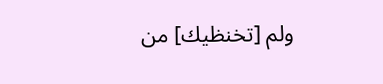ولم [تخنظيك] من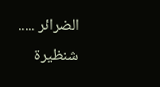الضرائر ..... شنظيرة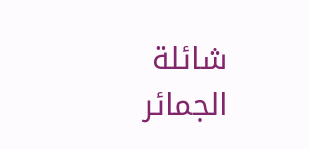شائلة الجمائر